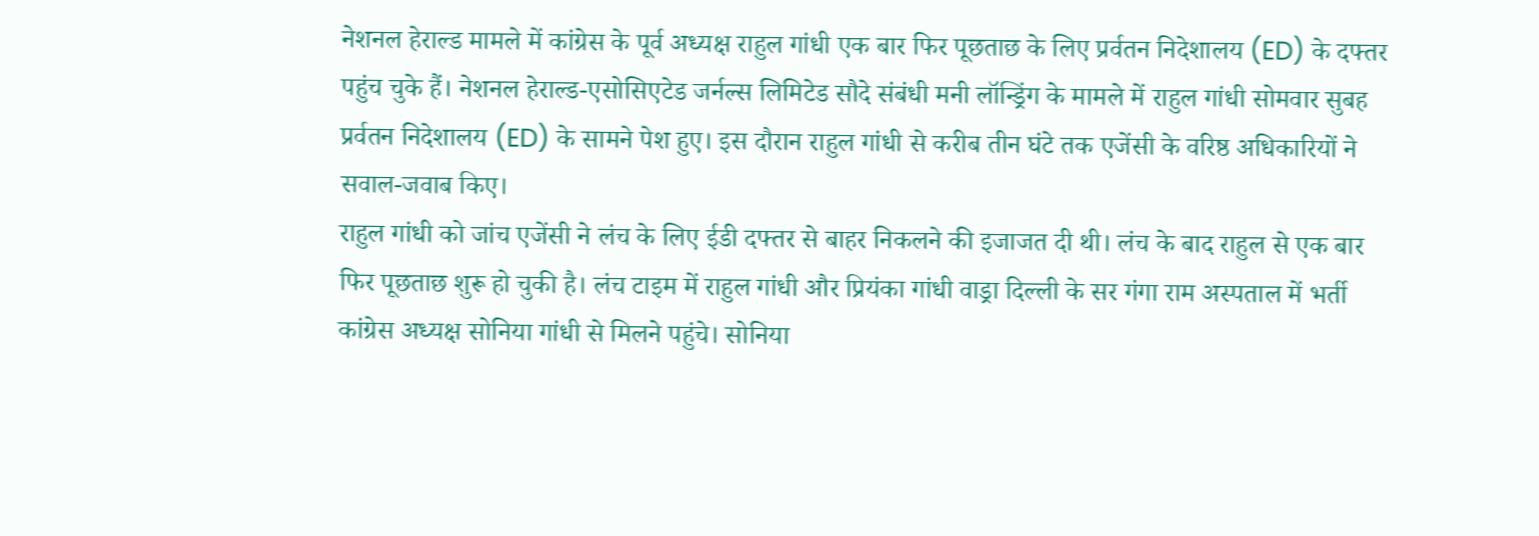नेशनल हेराल्ड मामले में कांग्रेस के पूर्व अध्यक्ष राहुल गांधी एक बार फिर पूछताछ के लिए प्रर्वतन निदेशालय (ED) के दफ्तर पहुंच चुके हैं। नेशनल हेराल्ड-एसोसिएटेड जर्नल्स लिमिटेड सौदे संबंधी मनी लॉन्ड्रिंग के मामले में राहुल गांधी सोमवार सुबह प्रर्वतन निदेशालय (ED) के सामने पेश हुए। इस दौरान राहुल गांधी से करीब तीन घंटे तक एजेंसी के वरिष्ठ अधिकारियों ने सवाल-जवाब किए।
राहुल गांधी को जांच एजेंसी ने लंच के लिए ईडी दफ्तर से बाहर निकलने की इजाजत दी थी। लंच के बाद राहुल से एक बार फिर पूछताछ शुरू हो चुकी है। लंच टाइम में राहुल गांधी और प्रियंका गांधी वाड्रा दिल्ली के सर गंगा राम अस्पताल में भर्ती कांग्रेस अध्यक्ष सोनिया गांधी से मिलने पहुंचे। सोनिया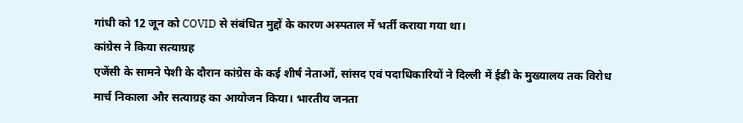गांधी को 12 जून को COVID से संबंधित मुद्दों के कारण अस्पताल में भर्ती कराया गया था।
कांग्रेस ने किया सत्याग्रह
एजेंसी के सामने पेशी के दौरान कांग्रेस के कई शीर्ष नेताओं, सांसद एवं पदाधिकारियों ने दिल्ली में ईडी के मुख्यालय तक विरोध मार्च निकाला और सत्याग्रह का आयोजन किया। भारतीय जनता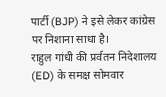पार्टी (BJP) ने इसे लेकर कांग्रेस पर निशाना साधा है।
राहुल गांधी की प्रर्वतन निदेशालय (ED) के समक्ष सोमवार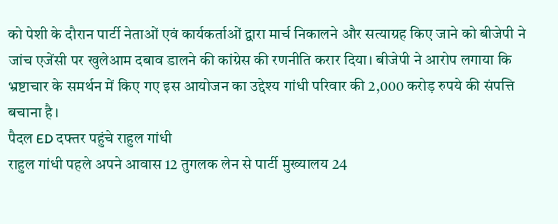को पेशी के दौरान पार्टी नेताओं एवं कार्यकर्ताओं द्वारा मार्च निकालने और सत्याग्रह किए जाने को बीजेपी ने जांच एजेंसी पर खुलेआम दबाव डालने की कांग्रेस की रणनीति करार दिया। बीजेपी ने आरोप लगाया कि भ्रष्टाचार के समर्थन में किए गए इस आयोजन का उद्देश्य गांधी परिवार की 2,000 करोड़ रुपये की संपत्ति बचाना है।
पैदल ED दफ्तर पहुंचे राहुल गांधी
राहुल गांधी पहले अपने आवास 12 तुगलक लेन से पार्टी मुख्यालय 24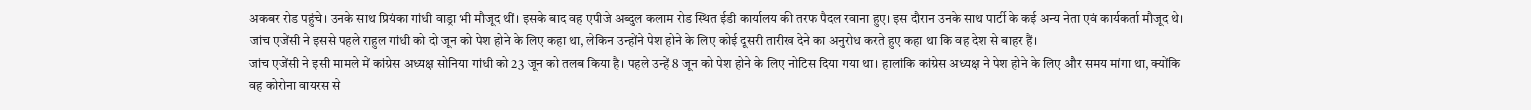अकबर रोड पहुंचे। उनके साथ प्रियंका गांधी वाड्रा भी मौजूद थीं। इसके बाद वह एपीजे अब्दुल कलाम रोड स्थित ईडी कार्यालय की तरफ पैदल रवाना हुए। इस दौरान उनके साथ पार्टी के कई अन्य नेता एवं कार्यकर्ता मौजूद थे। जांच एजेंसी ने इससे पहले राहुल गांधी को दो जून को पेश होने के लिए कहा था, लेकिन उन्होंने पेश होने के लिए कोई दूसरी तारीख देने का अनुरोध करते हुए कहा था कि वह देश से बाहर हैं।
जांच एजेंसी ने इसी मामले में कांग्रेस अध्यक्ष सोनिया गांधी को 23 जून को तलब किया है। पहले उन्हें 8 जून को पेश होने के लिए नोटिस दिया गया था। हालांकि कांग्रेस अध्यक्ष ने पेश होने के लिए और समय मांगा था, क्योंकि वह कोरोना वायरस से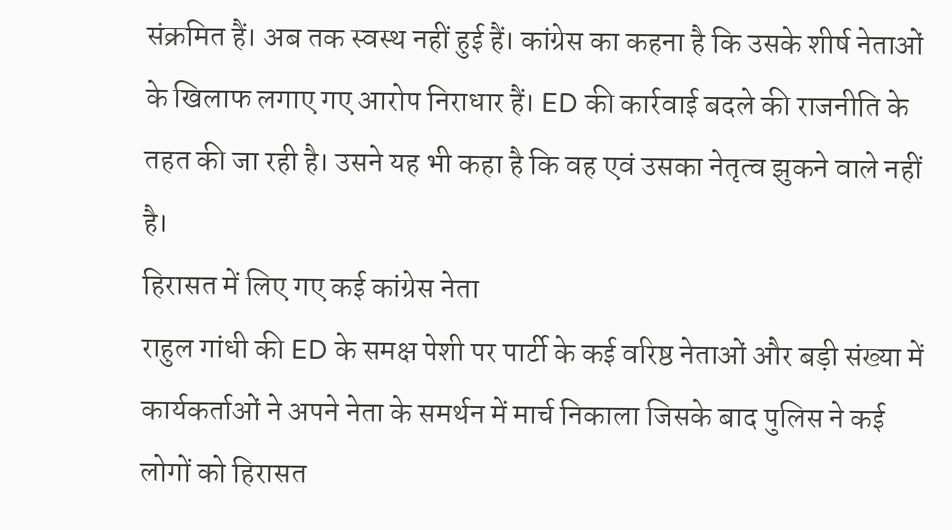संक्रमित हैं। अब तक स्वस्थ नहीं हुई हैं। कांग्रेस का कहना है कि उसके शीर्ष नेताओं के खिलाफ लगाए गए आरोप निराधार हैं। ED की कार्रवाई बदले की राजनीति के तहत की जा रही है। उसने यह भी कहा है कि वह एवं उसका नेतृत्व झुकने वाले नहीं है।
हिरासत में लिए गए कई कांग्रेस नेता
राहुल गांधी की ED के समक्ष पेशी पर पार्टी के कई वरिष्ठ नेताओं और बड़ी संख्या में कार्यकर्ताओं ने अपने नेता के समर्थन में मार्च निकाला जिसके बाद पुलिस ने कई लोगों को हिरासत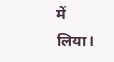में लिया।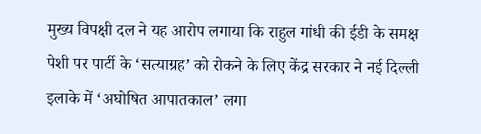मुख्य विपक्षी दल ने यह आरोप लगाया कि राहुल गांधी की ईडी के समक्ष पेशी पर पार्टी के ‘सत्याग्रह’ को रोकने के लिए केंद्र सरकार ने नई दिल्ली इलाके में ‘अघोषित आपातकाल’ लगा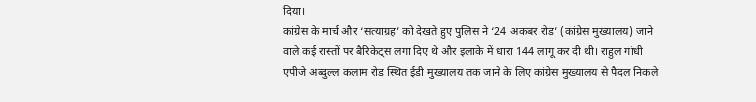दिया।
कांग्रेस के मार्च और ‘सत्याग्रह’ को देखते हुए पुलिस ने ‘24 अकबर रोड’ (कांग्रेस मुख्यालय) जाने वाले कई रास्तों पर बैरिकेट्स लगा दिए थे और इलाके में धारा 144 लागू कर दी थी। राहुल गांधी एपीजे अब्दुल्ल कलाम रोड स्थित ईडी मुख्यालय तक जाने के लिए कांग्रेस मुख्यालय से पैदल निकले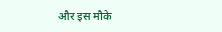और इस मौके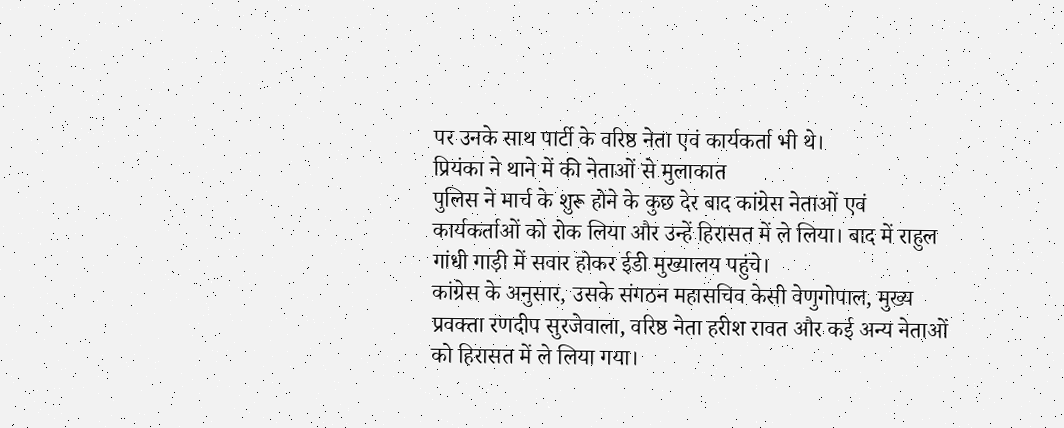पर उनके साथ पार्टी के वरिष्ठ नेता एवं कार्यकर्ता भी थे।
प्रियंका ने थाने में की नेताओं से मुलाकात
पुलिस ने मार्च के शुरू होने के कुछ देर बाद कांग्रेस नेताओं एवं कार्यकर्ताओं को रोक लिया और उन्हें हिरासत में ले लिया। बाद में राहुल गांधी गाड़ी में सवार होकर ईडी मुख्यालय पहुंचे।
कांग्रेस के अनुसार, उसके संगठन महासचिव केसी वेणुगोपाल, मुख्य प्रवक्ता रणदीप सुरजेवाला, वरिष्ठ नेता हरीश रावत और कई अन्य नेताओं को हिरासत में ले लिया गया।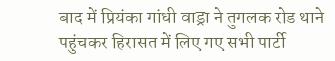बाद में प्रियंका गांधी वाड्रा ने तुगलक रोड थाने पहुंचकर हिरासत में लिए गए सभी पार्टी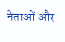नेताओं और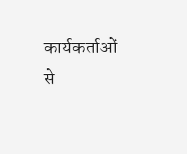कार्यकर्ताओं से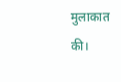मुलाकात की।